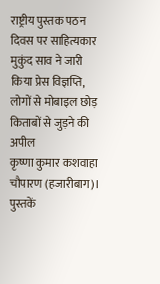राष्ट्रीय पुस्तक पठन दिवस पर साहित्यकार मुकुंद साव ने जारी किया प्रेस विज्ञप्ति, लोगों से मोबाइल छोड़ किताबों से जुड़ने की अपील
कृष्णा कुमार कशवाहा
चौपारण (हजारीबाग)। पुस्तकें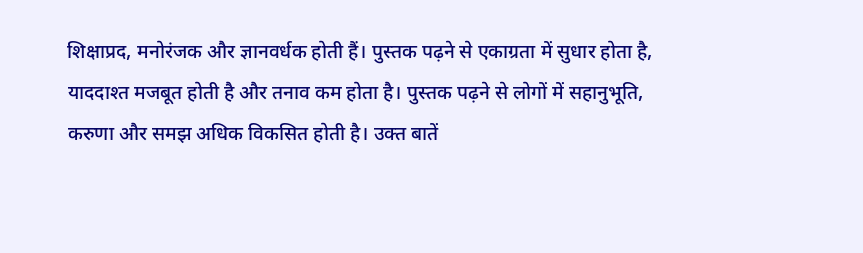शिक्षाप्रद, मनोरंजक और ज्ञानवर्धक होती हैं। पुस्तक पढ़ने से एकाग्रता में सुधार होता है, याददाश्त मजबूत होती है और तनाव कम होता है। पुस्तक पढ़ने से लोगों में सहानुभूति, करुणा और समझ अधिक विकसित होती है। उक्त बातें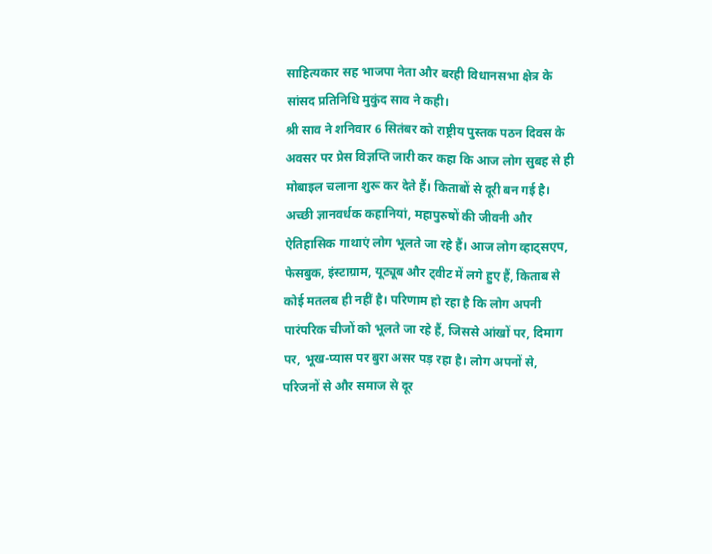साहित्यकार सह भाजपा नेता और बरही विधानसभा क्षेत्र के सांसद प्रतिनिधि मुकुंद साव ने कही।
श्री साव ने शनिवार 6 सितंबर को राष्ट्रीय पुस्तक पठन दिवस के अवसर पर प्रेस विज्ञप्ति जारी कर कहा कि आज लोग सुबह से ही मोबाइल चलाना शुरू कर देते हैं। किताबों से दूरी बन गई है। अच्छी ज्ञानवर्धक कहानियां, महापुरुषों की जीवनी और ऐतिहासिक गाथाएं लोग भूलते जा रहे हैं। आज लोग व्हाट्सएप, फेसबुक, इंस्टाग्राम, यूट्यूब और ट्वीट में लगे हुए हैं, किताब से कोई मतलब ही नहीं है। परिणाम हो रहा है कि लोग अपनी पारंपरिक चीजों को भूलते जा रहे हैं, जिससे आंखों पर, दिमाग पर, भूख-प्यास पर बुरा असर पड़ रहा है। लोग अपनों से, परिजनों से और समाज से दूर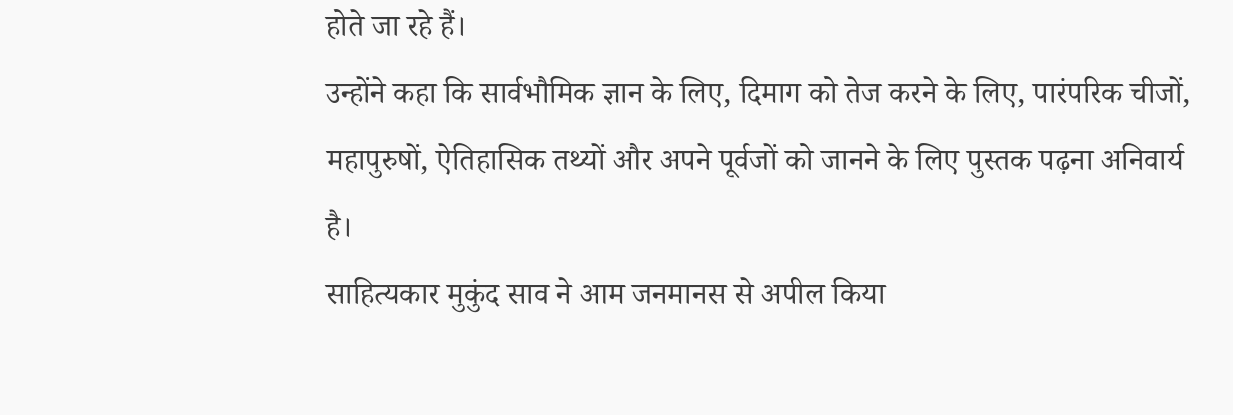होते जा रहे हैं।
उन्होंने कहा कि सार्वभौमिक ज्ञान के लिए, दिमाग को तेज करने के लिए, पारंपरिक चीजों, महापुरुषों, ऐतिहासिक तथ्यों और अपने पूर्वजों को जानने के लिए पुस्तक पढ़ना अनिवार्य है।
साहित्यकार मुकुंद साव ने आम जनमानस से अपील किया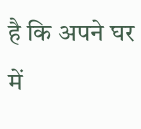है कि अपने घर में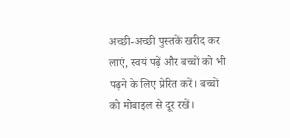अच्छी-अच्छी पुस्तकें खरीद कर लाएं, स्वयं पढ़ें और बच्चों को भी पढ़ने के लिए प्रेरित करें। बच्चों को मोबाइल से दूर रखें।